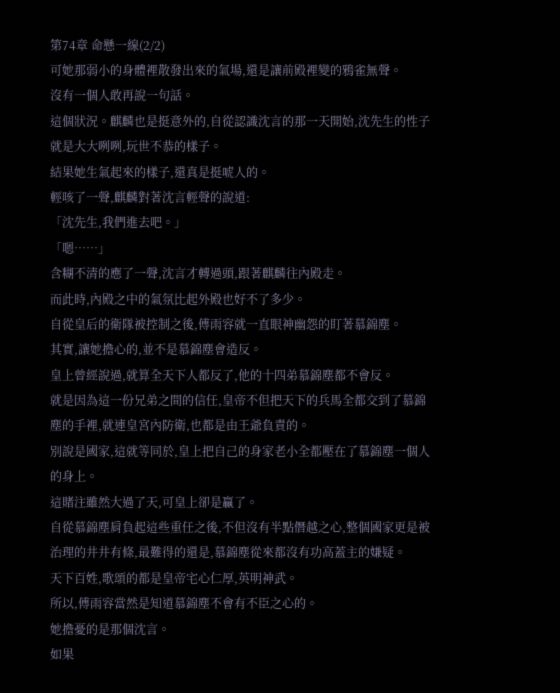第74章 命懸一線(2/2)
可她那弱小的身體裡散發出來的氣場,還是讓前殿裡變的鴉雀無聲。
沒有一個人敢再說一句話。
這個狀況。麒麟也是挺意外的,自從認識沈言的那一天開始,沈先生的性子就是大大咧咧,玩世不恭的樣子。
結果她生氣起來的樣子,還真是挺唬人的。
輕咳了一聲,麒麟對著沈言輕聲的說道:
「沈先生,我們進去吧。」
「嗯……」
含糊不清的應了一聲,沈言才轉過頭,跟著麒麟往內殿走。
而此時,內殿之中的氣氛比起外殿也好不了多少。
自從皇后的衛隊被控制之後,傅雨容就一直眼神幽怨的盯著慕錦塵。
其實,讓她擔心的,並不是慕錦塵會造反。
皇上曾經說過,就算全天下人都反了,他的十四弟慕錦塵都不會反。
就是因為這一份兄弟之間的信任,皇帝不但把天下的兵馬全都交到了慕錦塵的手裡,就連皇宮內防衛,也都是由王爺負責的。
別說是國家,這就等同於,皇上把自己的身家老小全都壓在了慕錦塵一個人的身上。
這賭注雖然大過了天,可皇上卻是贏了。
自從慕錦塵肩負起這些重任之後,不但沒有半點僭越之心,整個國家更是被治理的井井有條,最難得的還是,慕錦塵從來都沒有功高蓋主的嫌疑。
天下百姓,歌頌的都是皇帝宅心仁厚,英明神武。
所以,傅雨容當然是知道慕錦塵不會有不臣之心的。
她擔憂的是那個沈言。
如果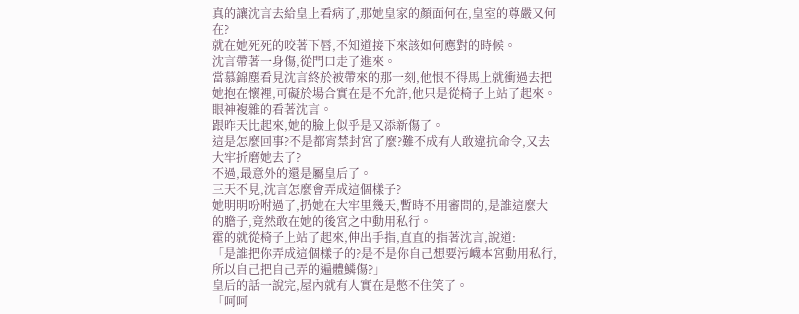真的讓沈言去給皇上看病了,那她皇家的顏面何在,皇室的尊嚴又何在?
就在她死死的咬著下唇,不知道接下來該如何應對的時候。
沈言帶著一身傷,從門口走了進來。
當慕錦塵看見沈言終於被帶來的那一刻,他恨不得馬上就衝過去把她抱在懷裡,可礙於場合實在是不允許,他只是從椅子上站了起來。
眼神複雜的看著沈言。
跟昨天比起來,她的臉上似乎是又添新傷了。
這是怎麼回事?不是都宵禁封宮了麼?難不成有人敢違抗命令,又去大牢折磨她去了?
不過,最意外的還是屬皇后了。
三天不見,沈言怎麼會弄成這個樣子?
她明明吩咐過了,扔她在大牢里幾天,暫時不用審問的,是誰這麼大的膽子,竟然敢在她的後宮之中動用私行。
霍的就從椅子上站了起來,伸出手指,直直的指著沈言,說道:
「是誰把你弄成這個樣子的?是不是你自己想要污衊本宮動用私行,所以自己把自己弄的遍體鱗傷?」
皇后的話一說完,屋內就有人實在是憋不住笑了。
「呵呵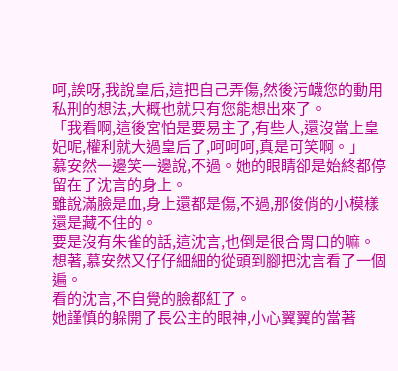呵,誒呀,我說皇后,這把自己弄傷,然後污衊您的動用私刑的想法,大概也就只有您能想出來了。
「我看啊,這後宮怕是要易主了,有些人,還沒當上皇妃呢,權利就大過皇后了,呵呵呵,真是可笑啊。」
慕安然一邊笑一邊說,不過。她的眼睛卻是始終都停留在了沈言的身上。
雖說滿臉是血,身上還都是傷,不過,那俊俏的小模樣還是藏不住的。
要是沒有朱雀的話,這沈言,也倒是很合胃口的嘛。
想著,慕安然又仔仔細細的從頭到腳把沈言看了一個遍。
看的沈言,不自覺的臉都紅了。
她謹慎的躲開了長公主的眼神,小心翼翼的當著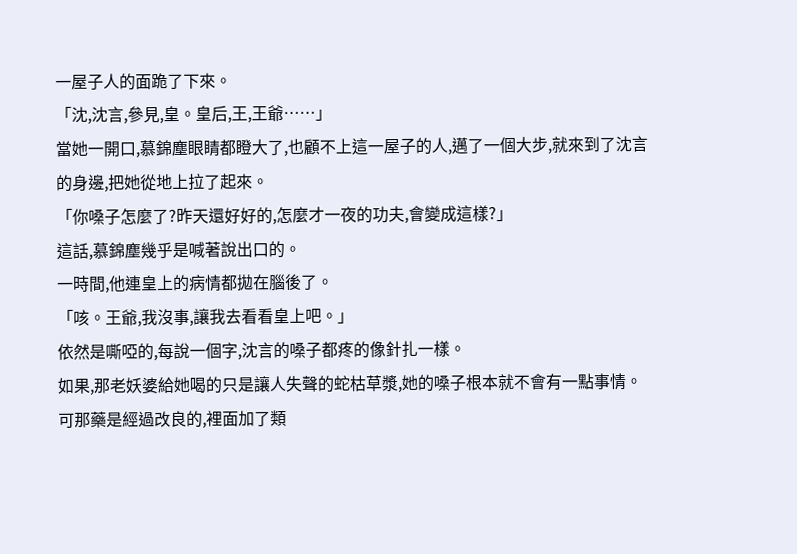一屋子人的面跪了下來。
「沈,沈言,參見,皇。皇后,王,王爺……」
當她一開口,慕錦塵眼睛都瞪大了,也顧不上這一屋子的人,邁了一個大步,就來到了沈言的身邊,把她從地上拉了起來。
「你嗓子怎麼了?昨天還好好的,怎麼才一夜的功夫,會變成這樣?」
這話,慕錦塵幾乎是喊著說出口的。
一時間,他連皇上的病情都拋在腦後了。
「咳。王爺,我沒事,讓我去看看皇上吧。」
依然是嘶啞的,每說一個字,沈言的嗓子都疼的像針扎一樣。
如果,那老妖婆給她喝的只是讓人失聲的蛇枯草漿,她的嗓子根本就不會有一點事情。
可那藥是經過改良的,裡面加了類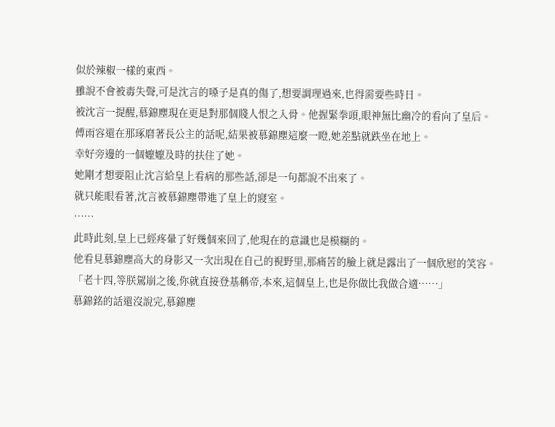似於辣椒一樣的東西。
雖說不會被毒失聲,可是沈言的嗓子是真的傷了,想要調理過來,也得需要些時日。
被沈言一提醒,慕錦塵現在更是對那個賤人恨之入骨。他握緊拳頭,眼神無比幽冷的看向了皇后。
傅雨容還在那琢磨著長公主的話呢,結果被慕錦塵這麼一瞪,她差點就跌坐在地上。
幸好旁邊的一個嬤嬤及時的扶住了她。
她剛才想要阻止沈言給皇上看病的那些話,卻是一句都說不出來了。
就只能眼看著,沈言被慕錦塵帶進了皇上的寢室。
……
此時此刻,皇上已經疼暈了好幾個來回了,他現在的意識也是模糊的。
他看見慕錦塵高大的身影又一次出現在自己的視野里,那痛苦的臉上就是露出了一個欣慰的笑容。
「老十四,等朕駕崩之後,你就直接登基稱帝,本來,這個皇上,也是你做比我做合適……」
慕錦銘的話還沒說完,慕錦塵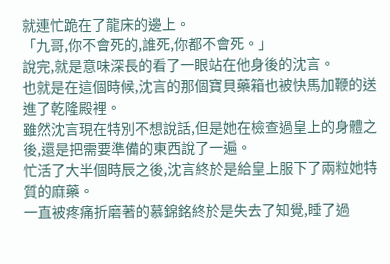就連忙跪在了龍床的邊上。
「九哥,你不會死的,誰死,你都不會死。」
說完,就是意味深長的看了一眼站在他身後的沈言。
也就是在這個時候,沈言的那個寶貝藥箱也被快馬加鞭的送進了乾隆殿裡。
雖然沈言現在特別不想說話,但是她在檢查過皇上的身體之後,還是把需要準備的東西說了一遍。
忙活了大半個時辰之後,沈言終於是給皇上服下了兩粒她特質的麻藥。
一直被疼痛折磨著的慕錦銘終於是失去了知覺,睡了過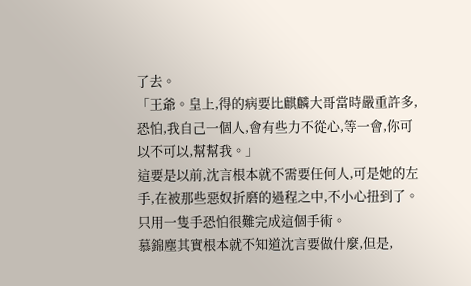了去。
「王爺。皇上,得的病要比麒麟大哥當時嚴重許多,恐怕,我自己一個人,會有些力不從心,等一會,你可以不可以,幫幫我。」
這要是以前,沈言根本就不需要任何人,可是她的左手,在被那些惡奴折磨的過程之中,不小心扭到了。
只用一隻手恐怕很難完成這個手術。
慕錦塵其實根本就不知道沈言要做什麼,但是,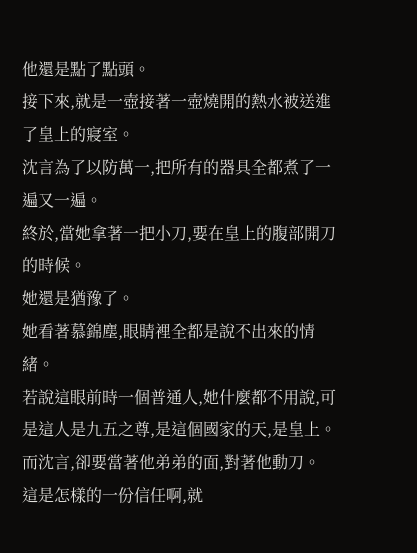他還是點了點頭。
接下來,就是一壺接著一壺燒開的熱水被送進了皇上的寢室。
沈言為了以防萬一,把所有的器具全都煮了一遍又一遍。
終於,當她拿著一把小刀,要在皇上的腹部開刀的時候。
她還是猶豫了。
她看著慕錦塵,眼睛裡全都是說不出來的情緒。
若說這眼前時一個普通人,她什麼都不用說,可是這人是九五之尊,是這個國家的天,是皇上。
而沈言,卻要當著他弟弟的面,對著他動刀。
這是怎樣的一份信任啊,就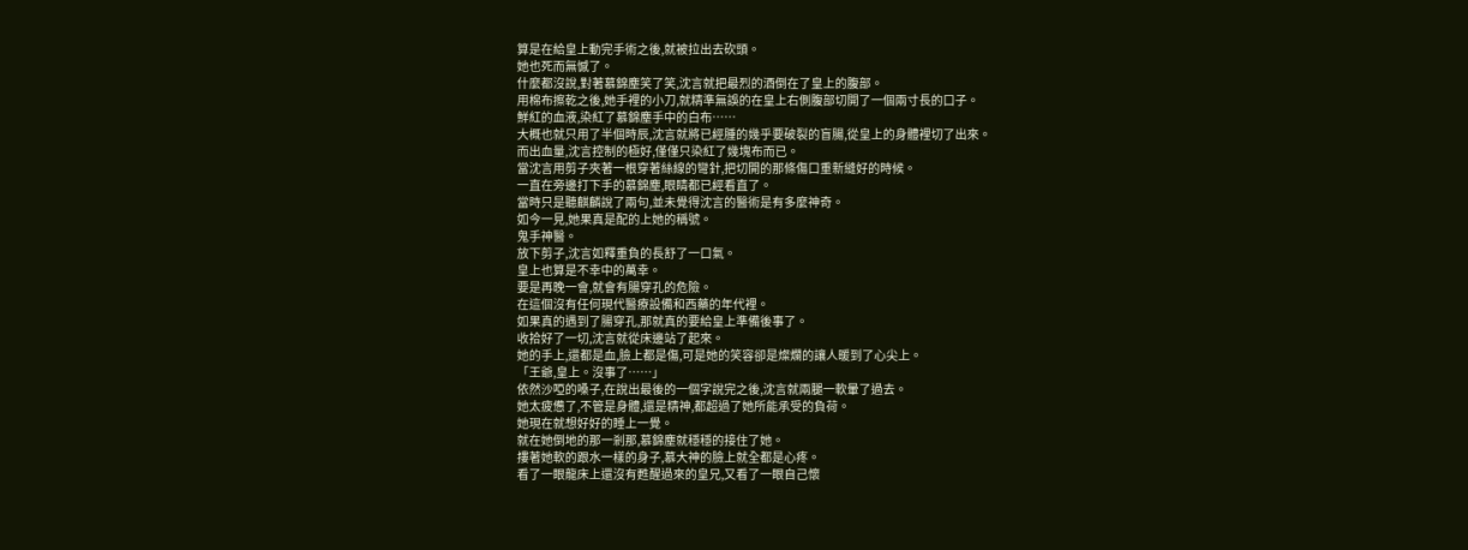算是在給皇上動完手術之後,就被拉出去砍頭。
她也死而無憾了。
什麼都沒說,對著慕錦塵笑了笑,沈言就把最烈的酒倒在了皇上的腹部。
用棉布擦乾之後,她手裡的小刀,就精準無誤的在皇上右側腹部切開了一個兩寸長的口子。
鮮紅的血液,染紅了慕錦塵手中的白布……
大概也就只用了半個時辰,沈言就將已經腫的幾乎要破裂的盲腸,從皇上的身體裡切了出來。
而出血量,沈言控制的極好,僅僅只染紅了幾塊布而已。
當沈言用剪子夾著一根穿著絲線的彎針,把切開的那條傷口重新縫好的時候。
一直在旁邊打下手的慕錦塵,眼睛都已經看直了。
當時只是聽麒麟說了兩句,並未覺得沈言的醫術是有多麼神奇。
如今一見,她果真是配的上她的稱號。
鬼手神醫。
放下剪子,沈言如釋重負的長舒了一口氣。
皇上也算是不幸中的萬幸。
要是再晚一會,就會有腸穿孔的危險。
在這個沒有任何現代醫療設備和西藥的年代裡。
如果真的遇到了腸穿孔,那就真的要給皇上準備後事了。
收拾好了一切,沈言就從床邊站了起來。
她的手上,還都是血,臉上都是傷,可是她的笑容卻是燦爛的讓人暖到了心尖上。
「王爺,皇上。沒事了……」
依然沙啞的嗓子,在說出最後的一個字說完之後,沈言就兩腿一軟暈了過去。
她太疲憊了,不管是身體,還是精神,都超過了她所能承受的負荷。
她現在就想好好的睡上一覺。
就在她倒地的那一剎那,慕錦塵就穩穩的接住了她。
摟著她軟的跟水一樣的身子,慕大神的臉上就全都是心疼。
看了一眼龍床上還沒有甦醒過來的皇兄,又看了一眼自己懷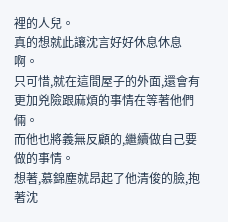裡的人兒。
真的想就此讓沈言好好休息休息啊。
只可惜,就在這間屋子的外面,還會有更加兇險跟麻煩的事情在等著他們倆。
而他也將義無反顧的,繼續做自己要做的事情。
想著,慕錦塵就昂起了他清俊的臉,抱著沈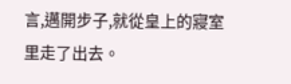言,邁開步子,就從皇上的寢室里走了出去。